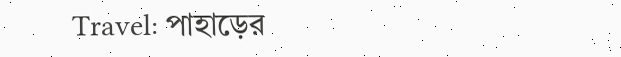Travel: পাহাড়ের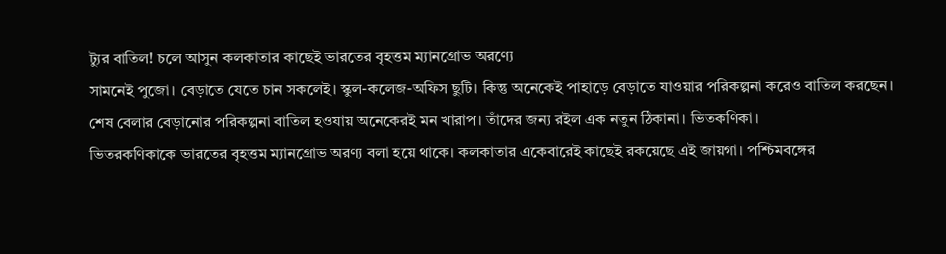ট্যুর বাতিল! চলে আসুন কলকাতার কাছেই ভারতের বৃহত্তম ম্যানগ্রোভ অরণ্যে
সামনেই পুজো। বেড়াতে যেতে চান সকলেই। স্কুল-কলেজ-অফিস ছুটি। কিন্তু অনেকেই পাহাড়ে বেড়াতে যাওয়ার পরিকল্পনা করেও বাতিল করছেন। শেষ বেলার বেড়ানোর পরিকল্পনা বাতিল হওযায় অনেকেরই মন খারাপ। তাঁদের জন্য রইল এক নতুন ঠিকানা। ভিতকণিকা।
ভিতরকণিকাকে ভারতের বৃহত্তম ম্যানগ্রোভ অরণ্য বলা হয়ে থাকে। কলকাতার একেবারেই কাছেই রকয়েছে এই জায়গা। পশ্চিমবঙ্গের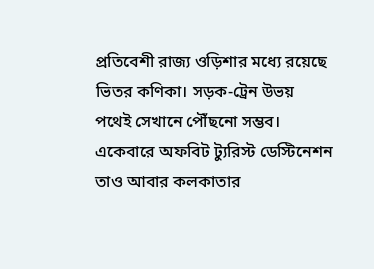প্রতিবেশী রাজ্য ওড়িশার মধ্যে রয়েছে ভিতর কণিকা। সড়ক-ট্রেন উভয় পথেই সেখানে পৌঁছনো সম্ভব। একেবারে অফবিট ট্যুরিস্ট ডেস্টিনেশন তাও আবার কলকাতার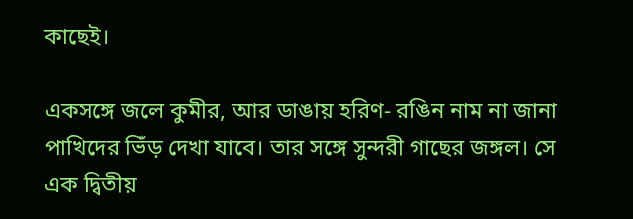কাছেই।

একসঙ্গে জলে কুমীর, আর ডাঙায় হরিণ- রঙিন নাম না জানা পাখিদের ভিঁড় দেখা যাবে। তার সঙ্গে সুন্দরী গাছের জঙ্গল। সে এক দ্বিতীয়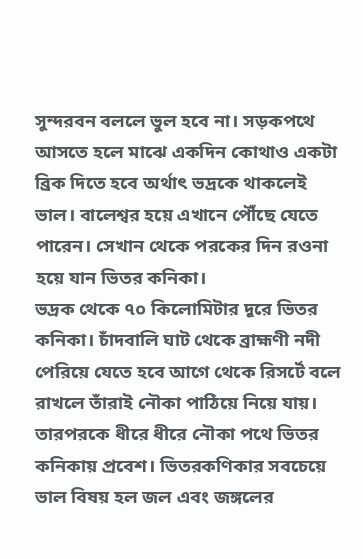সুন্দরবন বললে ভুল হবে না। সড়কপথে আসতে হলে মাঝে একদিন কোথাও একটা ব্রিক দিতে হবে অর্থাৎ ভদ্রকে থাকলেই ভাল। বালেশ্বর হয়ে এখানে পৌঁছে যেতে পারেন। সেখান থেকে পরকের দিন রওনা হয়ে যান ভিতর কনিকা।
ভদ্রক থেকে ৭০ কিলোমিটার দূরে ভিতর কনিকা। চাঁদবালি ঘাট থেকে ব্রাহ্মণী নদী পেরিয়ে যেতে হবে আগে থেকে রিসর্টে বলে রাখলে তাঁরাই নৌকা পাঠিয়ে নিয়ে যায়। তারপরকে ধীরে ধীরে নৌকা পথে ভিতর কনিকায় প্রবেশ। ভিতরকণিকার সবচেয়ে ভাল বিষয় হল জল এবং জঙ্গলের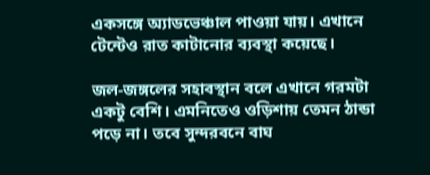একসঙ্গে অ্যাডভেঞ্চাল পাওয়া যায়। এখানে টেন্টেও রাত কাটানোর ব্যবস্থা কয়েছে।

জল-জঙ্গলের সহাবস্থান বলে এখানে গরমটা একটু বেশি। এমনিতেও ওড়িশায় তেমন ঠান্ডা পড়ে না। তবে সুন্দরবনে বাঘ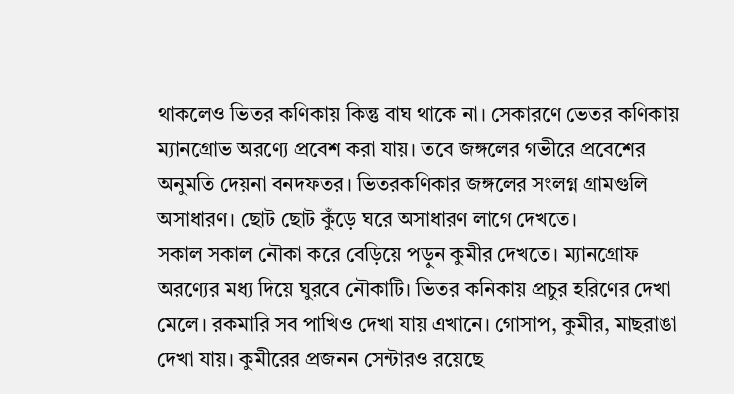থাকলেও ভিতর কণিকায় কিন্তু বাঘ থাকে না। সেকারণে ভেতর কণিকায় ম্যানগ্রোভ অরণ্যে প্রবেশ করা যায়। তবে জঙ্গলের গভীরে প্রবেশের অনুমতি দেয়না বনদফতর। ভিতরকণিকার জঙ্গলের সংলগ্ন গ্রামগুলি অসাধারণ। ছোট ছোট কুঁড়ে ঘরে অসাধারণ লাগে দেখতে।
সকাল সকাল নৌকা করে বেড়িয়ে পড়ুন কুমীর দেখতে। ম্যানগ্রোফ অরণ্যের মধ্য দিয়ে ঘুরবে নৌকাটি। ভিতর কনিকায় প্রচুর হরিণের দেখা মেলে। রকমারি সব পাখিও দেখা যায় এখানে। গোসাপ, কুমীর, মাছরাঙা দেখা যায়। কুমীরের প্রজনন সেন্টারও রয়েছে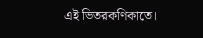এই ভিতরকণিকাতে।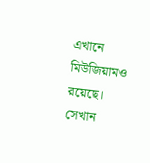এখানে মিউজিয়ামও রয়েছে। সেখান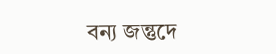বন্য জন্তুদে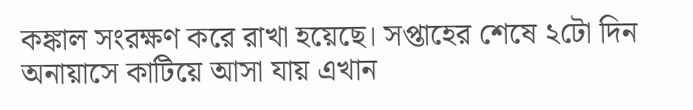কঙ্কাল সংরক্ষণ করে রাখা হয়েছে। সপ্তাহের শেষে ২টো দিন অনায়াসে কাটিয়ে আসা যায় এখান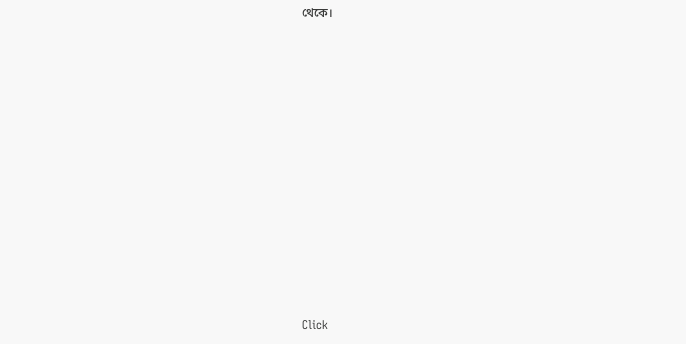থেকে।












Click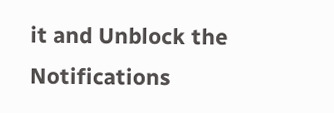it and Unblock the Notifications